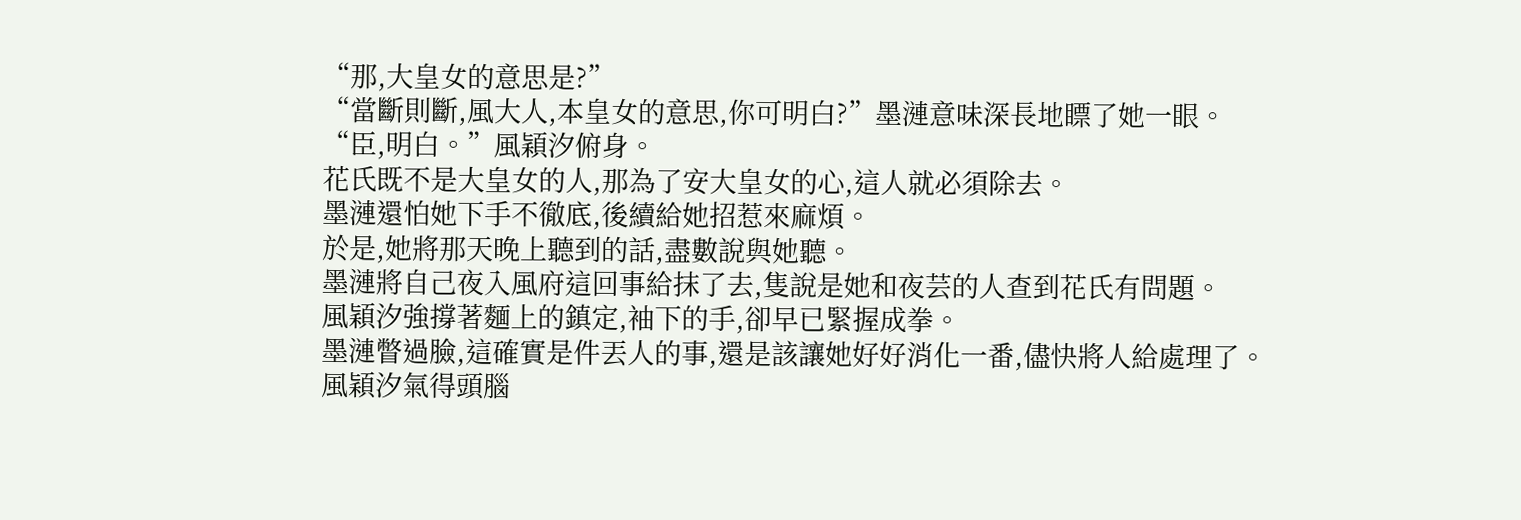“那,大皇女的意思是?”
“當斷則斷,風大人,本皇女的意思,你可明白?”墨漣意味深長地瞟了她一眼。
“臣,明白。”風穎汐俯身。
花氏既不是大皇女的人,那為了安大皇女的心,這人就必須除去。
墨漣還怕她下手不徹底,後續給她招惹來麻煩。
於是,她將那天晚上聽到的話,盡數說與她聽。
墨漣將自己夜入風府這回事給抹了去,隻說是她和夜芸的人查到花氏有問題。
風穎汐強撐著麵上的鎮定,袖下的手,卻早已緊握成拳。
墨漣瞥過臉,這確實是件丟人的事,還是該讓她好好消化一番,儘快將人給處理了。
風穎汐氣得頭腦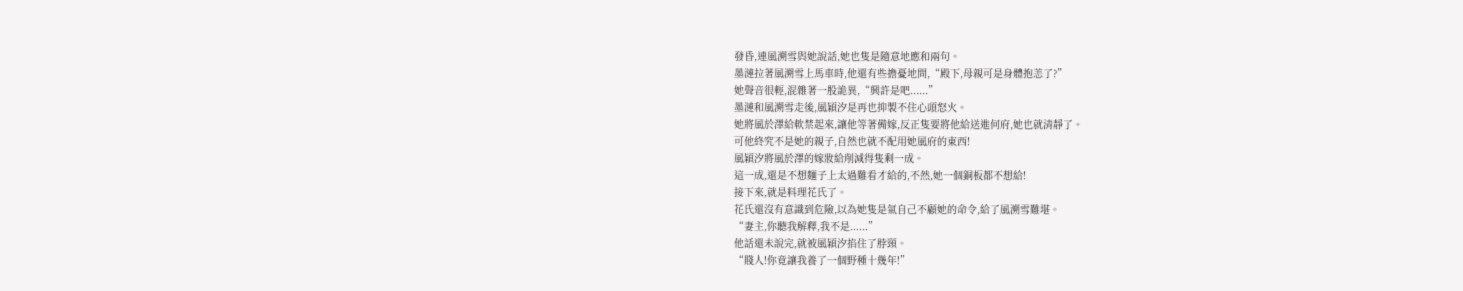發昏,連風溯雪與她說話,她也隻是隨意地應和兩句。
墨漣拉著風溯雪上馬車時,他還有些擔憂地問,“殿下,母親可是身體抱恙了?”
她聲音很輕,混雜著一股詭異,“興許是吧......”
墨漣和風溯雪走後,風穎汐是再也抑製不住心頭怒火。
她將風於澤給軟禁起來,讓他等著備嫁,反正隻要將他給送進何府,她也就清靜了。
可他終究不是她的親子,自然也就不配用她風府的東西!
風穎汐將風於澤的嫁妝給削減得隻剩一成。
這一成,還是不想麵子上太過難看才給的,不然,她一個銅板都不想給!
接下來,就是料理花氏了。
花氏還沒有意識到危險,以為她隻是氣自己不顧她的命令,給了風溯雪難堪。
“妻主,你聽我解釋,我不是......”
他話還未說完,就被風穎汐掐住了脖頸。
“賤人!你竟讓我養了一個野種十幾年!”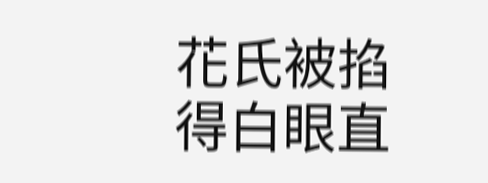花氏被掐得白眼直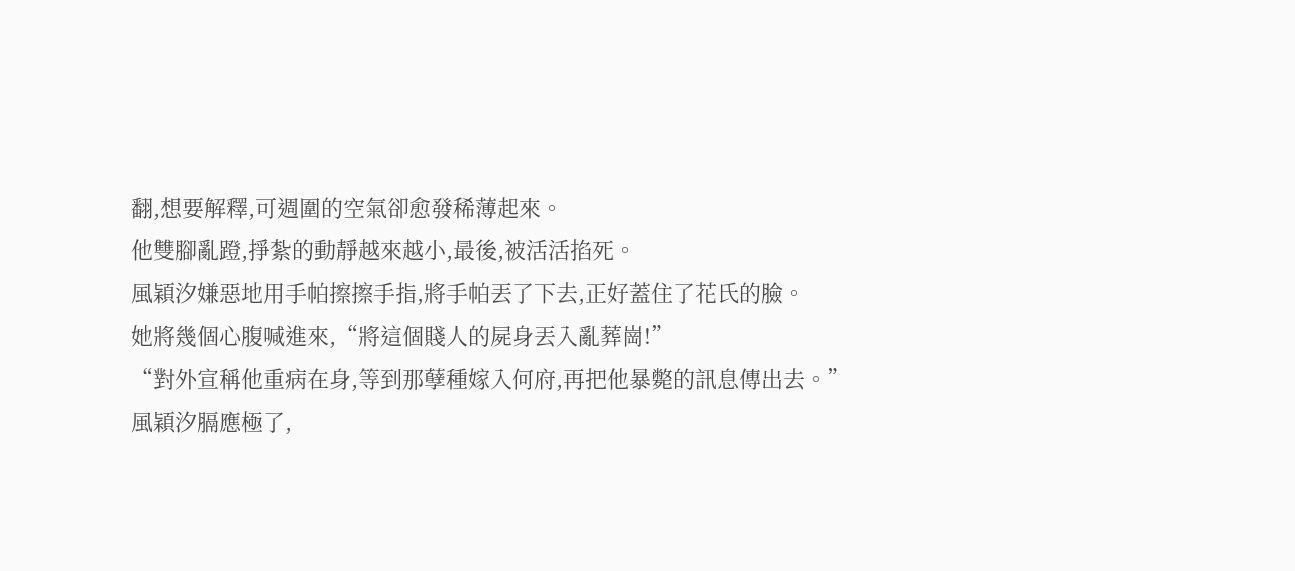翻,想要解釋,可週圍的空氣卻愈發稀薄起來。
他雙腳亂蹬,掙紮的動靜越來越小,最後,被活活掐死。
風穎汐嫌惡地用手帕擦擦手指,將手帕丟了下去,正好蓋住了花氏的臉。
她將幾個心腹喊進來,“將這個賤人的屍身丟入亂葬崗!”
“對外宣稱他重病在身,等到那孽種嫁入何府,再把他暴斃的訊息傳出去。”
風穎汐膈應極了,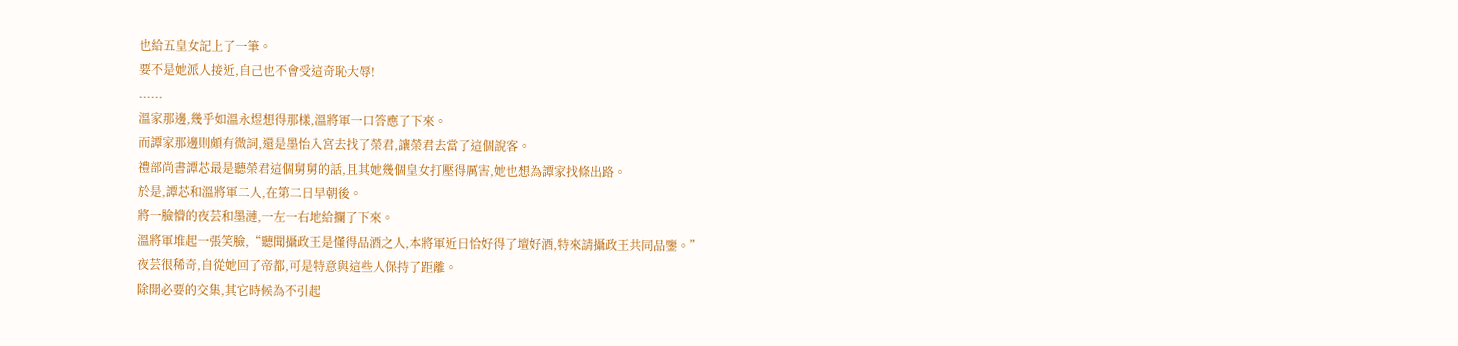也給五皇女記上了一筆。
要不是她派人接近,自己也不會受這奇恥大辱!
......
溫家那邊,幾乎如溫永煜想得那樣,溫將軍一口答應了下來。
而譚家那邊則頗有微詞,還是墨怡入宮去找了榮君,讓榮君去當了這個說客。
禮部尚書譚芯最是聽榮君這個舅舅的話,且其她幾個皇女打壓得厲害,她也想為譚家找條出路。
於是,譚芯和溫將軍二人,在第二日早朝後。
將一臉懵的夜芸和墨漣,一左一右地給攔了下來。
溫將軍堆起一張笑臉,“聽聞攝政王是懂得品酒之人,本將軍近日恰好得了壇好酒,特來請攝政王共同品鑒。”
夜芸很稀奇,自從她回了帝都,可是特意與這些人保持了距離。
除開必要的交集,其它時候為不引起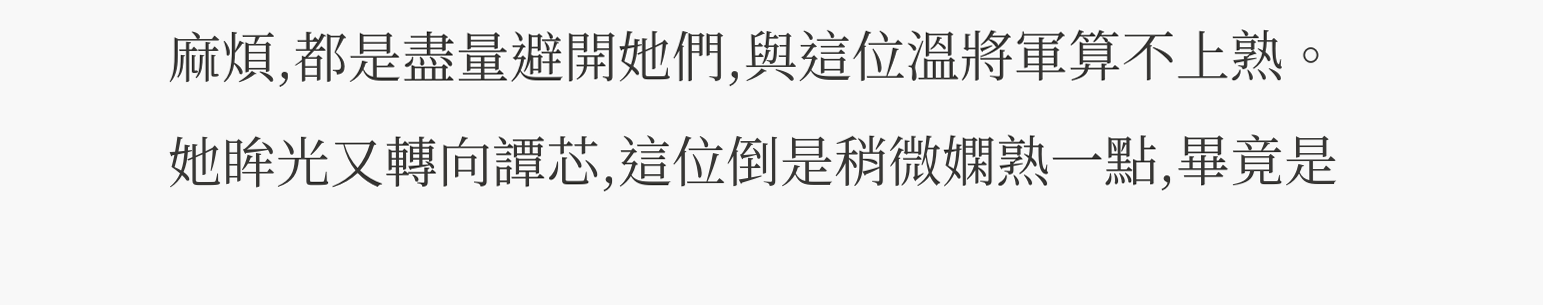麻煩,都是盡量避開她們,與這位溫將軍算不上熟。
她眸光又轉向譚芯,這位倒是稍微嫻熟一點,畢竟是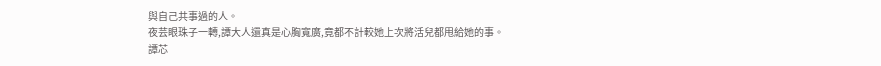與自己共事過的人。
夜芸眼珠子一轉,譚大人還真是心胸寬廣,竟都不計較她上次將活兒都甩給她的事。
譚芯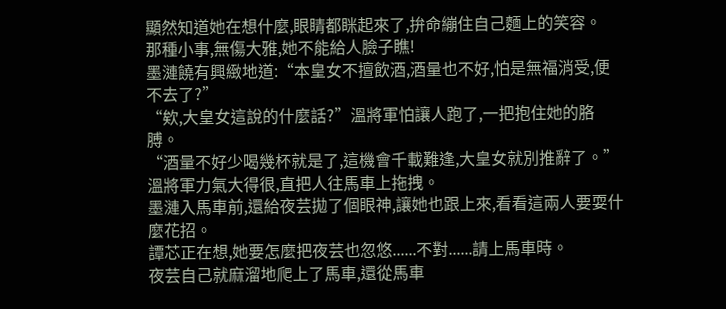顯然知道她在想什麼,眼睛都眯起來了,拚命繃住自己麵上的笑容。
那種小事,無傷大雅,她不能給人臉子瞧!
墨漣饒有興緻地道:“本皇女不擅飲酒,酒量也不好,怕是無福消受,便不去了?”
“欸,大皇女這說的什麼話?”溫將軍怕讓人跑了,一把抱住她的胳膊。
“酒量不好少喝幾杯就是了,這機會千載難逢,大皇女就別推辭了。”
溫將軍力氣大得很,直把人往馬車上拖拽。
墨漣入馬車前,還給夜芸拋了個眼神,讓她也跟上來,看看這兩人要耍什麼花招。
譚芯正在想,她要怎麼把夜芸也忽悠......不對......請上馬車時。
夜芸自己就麻溜地爬上了馬車,還從馬車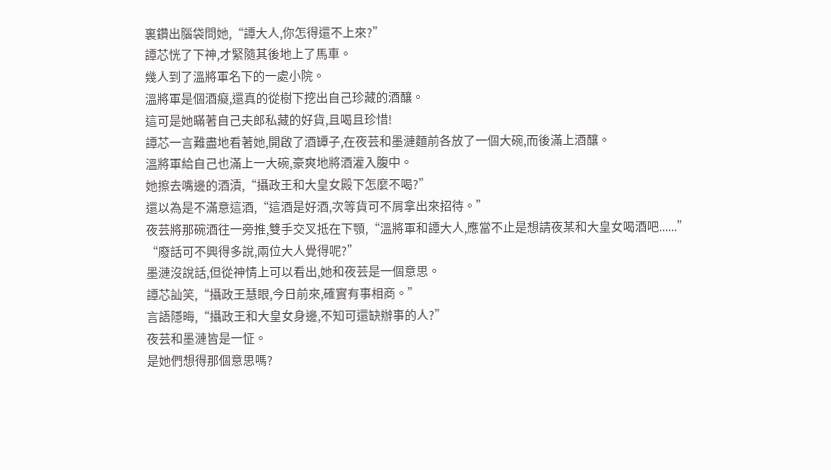裏鑽出腦袋問她,“譚大人,你怎得還不上來?”
譚芯恍了下神,才緊隨其後地上了馬車。
幾人到了溫將軍名下的一處小院。
溫將軍是個酒癡,還真的從樹下挖出自己珍藏的酒釀。
這可是她瞞著自己夫郎私藏的好貨,且喝且珍惜!
譚芯一言難盡地看著她,開啟了酒罈子,在夜芸和墨漣麵前各放了一個大碗,而後滿上酒釀。
溫將軍給自己也滿上一大碗,豪爽地將酒灌入腹中。
她擦去嘴邊的酒漬,“攝政王和大皇女殿下怎麼不喝?”
還以為是不滿意這酒,“這酒是好酒,次等貨可不屑拿出來招待。”
夜芸將那碗酒往一旁推,雙手交叉抵在下顎,“溫將軍和譚大人,應當不止是想請夜某和大皇女喝酒吧......”
“廢話可不興得多說,兩位大人覺得呢?”
墨漣沒說話,但從神情上可以看出,她和夜芸是一個意思。
譚芯訕笑,“攝政王慧眼,今日前來,確實有事相商。”
言語隱晦,“攝政王和大皇女身邊,不知可還缺辦事的人?”
夜芸和墨漣皆是一怔。
是她們想得那個意思嗎?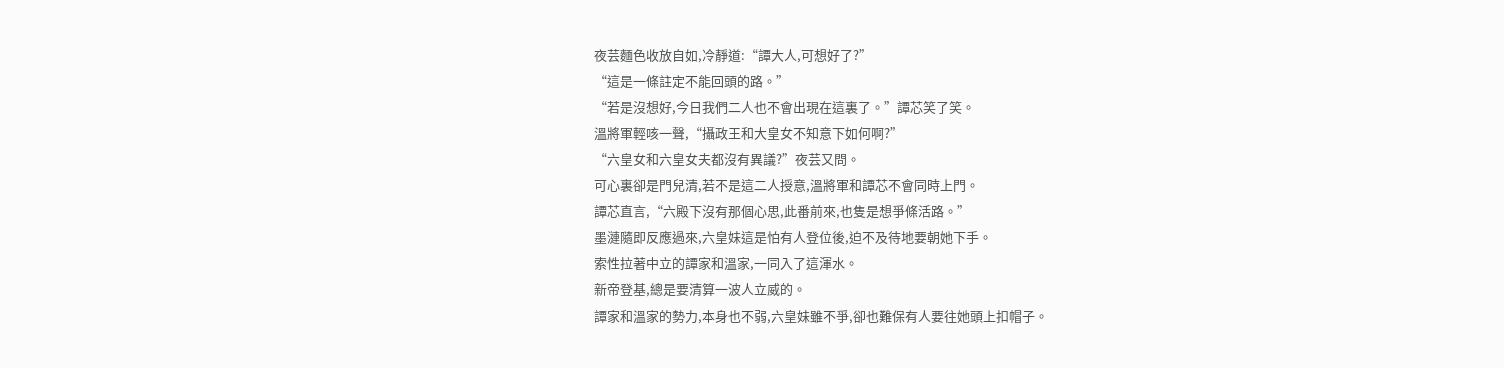夜芸麵色收放自如,冷靜道:“譚大人,可想好了?”
“這是一條註定不能回頭的路。”
“若是沒想好,今日我們二人也不會出現在這裏了。”譚芯笑了笑。
溫將軍輕咳一聲,“攝政王和大皇女不知意下如何啊?”
“六皇女和六皇女夫都沒有異議?”夜芸又問。
可心裏卻是門兒清,若不是這二人授意,溫將軍和譚芯不會同時上門。
譚芯直言,“六殿下沒有那個心思,此番前來,也隻是想爭條活路。”
墨漣隨即反應過來,六皇妹這是怕有人登位後,迫不及待地要朝她下手。
索性拉著中立的譚家和溫家,一同入了這渾水。
新帝登基,總是要清算一波人立威的。
譚家和溫家的勢力,本身也不弱,六皇妹雖不爭,卻也難保有人要往她頭上扣帽子。